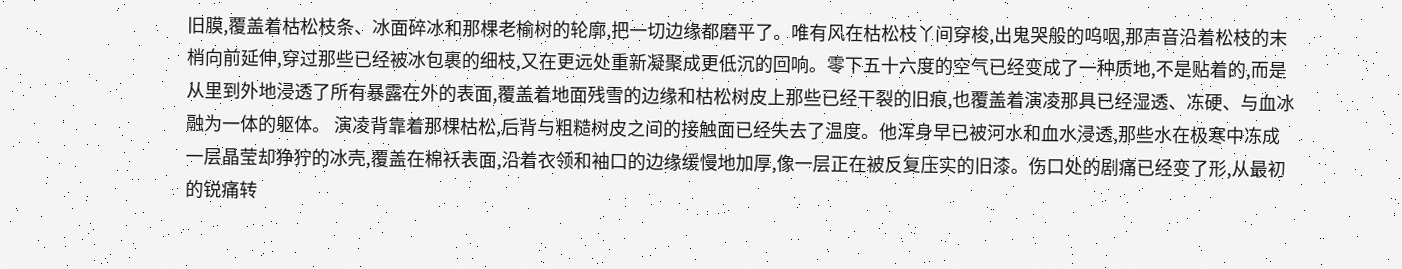旧膜,覆盖着枯松枝条、冰面碎冰和那棵老榆树的轮廓,把一切边缘都磨平了。唯有风在枯松枝丫间穿梭,出鬼哭般的呜咽,那声音沿着松枝的末梢向前延伸,穿过那些已经被冰包裹的细枝,又在更远处重新凝聚成更低沉的回响。零下五十六度的空气已经变成了一种质地,不是贴着的,而是从里到外地浸透了所有暴露在外的表面,覆盖着地面残雪的边缘和枯松树皮上那些已经干裂的旧痕,也覆盖着演凌那具已经湿透、冻硬、与血冰融为一体的躯体。 演凌背靠着那棵枯松,后背与粗糙树皮之间的接触面已经失去了温度。他浑身早已被河水和血水浸透,那些水在极寒中冻成一层晶莹却狰狞的冰壳,覆盖在棉袄表面,沿着衣领和袖口的边缘缓慢地加厚,像一层正在被反复压实的旧漆。伤口处的剧痛已经变了形,从最初的锐痛转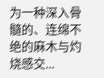为一种深入骨髓的、连绵不绝的麻木与灼烧感交...